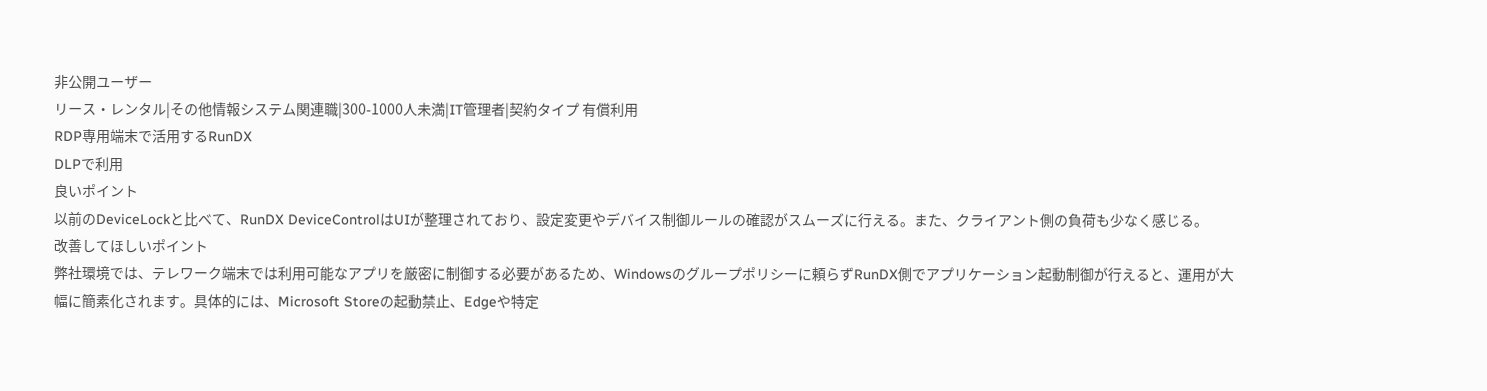非公開ユーザー
リース・レンタル|その他情報システム関連職|300-1000人未満|IT管理者|契約タイプ 有償利用
RDP専用端末で活用するRunDX
DLPで利用
良いポイント
以前のDeviceLockと比べて、RunDX DeviceControlはUIが整理されており、設定変更やデバイス制御ルールの確認がスムーズに行える。また、クライアント側の負荷も少なく感じる。
改善してほしいポイント
弊社環境では、テレワーク端末では利用可能なアプリを厳密に制御する必要があるため、Windowsのグループポリシーに頼らずRunDX側でアプリケーション起動制御が行えると、運用が大幅に簡素化されます。具体的には、Microsoft Storeの起動禁止、Edgeや特定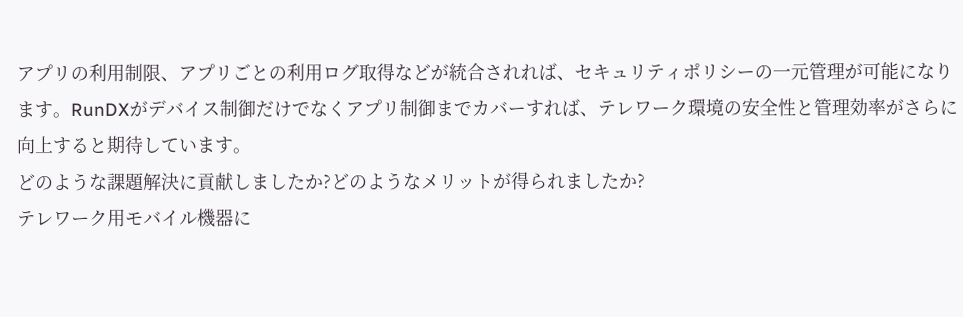アプリの利用制限、アプリごとの利用ログ取得などが統合されれば、セキュリティポリシーの一元管理が可能になります。RunDXがデバイス制御だけでなくアプリ制御までカバーすれば、テレワーク環境の安全性と管理効率がさらに向上すると期待しています。
どのような課題解決に貢献しましたか?どのようなメリットが得られましたか?
テレワーク用モバイル機器に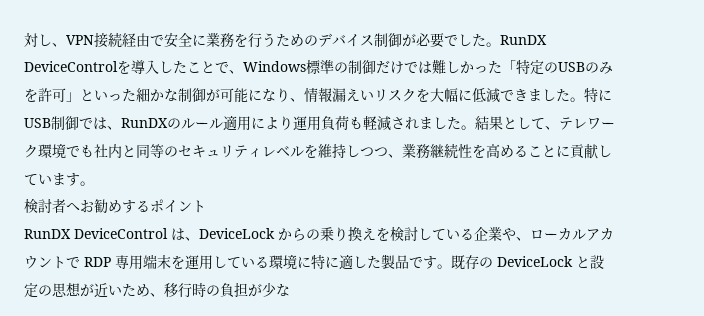対し、VPN接続経由で安全に業務を行うためのデバイス制御が必要でした。RunDX DeviceControlを導入したことで、Windows標準の制御だけでは難しかった「特定のUSBのみを許可」といった細かな制御が可能になり、情報漏えいリスクを大幅に低減できました。特にUSB制御では、RunDXのルール適用により運用負荷も軽減されました。結果として、テレワーク環境でも社内と同等のセキュリティレベルを維持しつつ、業務継続性を高めることに貢献しています。
検討者へお勧めするポイント
RunDX DeviceControl は、DeviceLock からの乗り換えを検討している企業や、ローカルアカウントで RDP 専用端末を運用している環境に特に適した製品です。既存の DeviceLock と設定の思想が近いため、移行時の負担が少な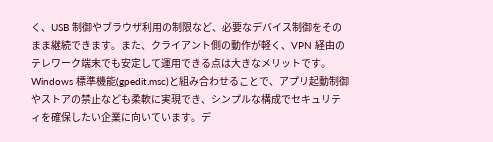く、USB 制御やブラウザ利用の制限など、必要なデバイス制御をそのまま継続できます。また、クライアント側の動作が軽く、VPN 経由のテレワーク端末でも安定して運用できる点は大きなメリットです。Windows 標準機能(gpedit.msc)と組み合わせることで、アプリ起動制御やストアの禁止なども柔軟に実現でき、シンプルな構成でセキュリティを確保したい企業に向いています。デ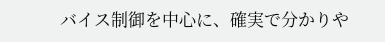バイス制御を中心に、確実で分かりや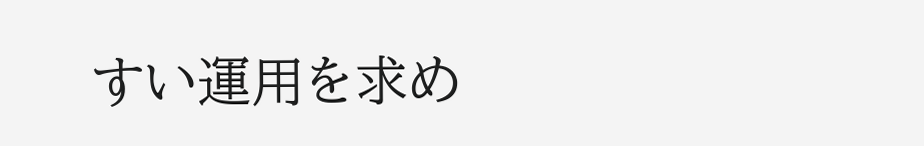すい運用を求め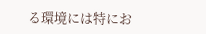る環境には特にお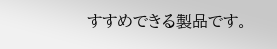すすめできる製品です。